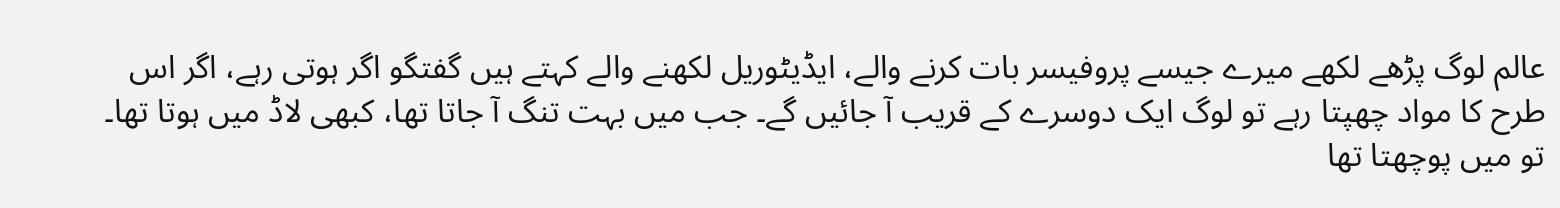عالم لوگ پڑھے لکھے میرے جیسے پروفیسر بات کرنے والے، ایڈیٹوریل لکھنے والے کہتے ہیں گفتگو اگر ہوتی رہے، اگر اس طرح کا مواد چھپتا رہے تو لوگ ایک دوسرے کے قریب آ جائیں گے۔ جب میں بہت تنگ آ جاتا تھا، کبھی لاڈ میں ہوتا تھا۔ تو میں پوچھتا تھا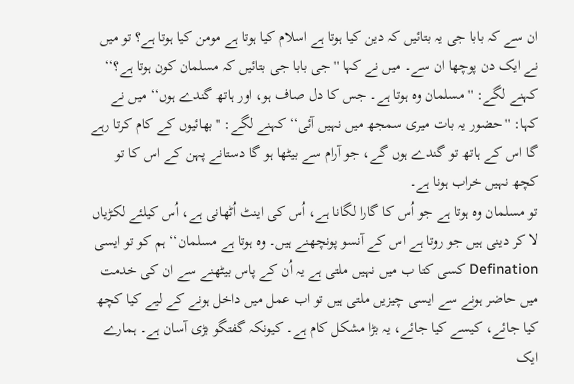ان سے کہ بابا جی یہ بتائیں کہ دین کیا ہوتا ہے اسلام کیا ہوتا ہے مومن کیا ہوتا ہے؟ تو میں نے ایک دن پوچھا ان سے۔ میں نے کہا ''جی بابا جی بتائیں کہ مسلمان کون ہوتا ہے؟‘‘ کہنے لگے: ''مسلمان وہ ہوتا ہے۔ جس کا دل صاف ہو، اور ہاتھ گندے ہوں‘‘ میں نے کہا: ''حضور یہ بات میری سمجھ میں نہیں آئی‘‘ کہنے لگے: ''بھائیوں کے کام کرتا رہے گا اس کے ہاتھ تو گندے ہوں گے، جو آرام سے بیٹھا ہو گا دستانے پہن کے اس کا تو کچھ نہیں خراب ہونا ہے۔
تو مسلمان وہ ہوتا ہے جو اُس کا گارا لگانا ہے، اُس کی اینٹ اُٹھانی ہے، اُس کیلئے لکڑیاں لا کر دینی ہیں جو روتا ہے اس کے آنسو پونچھنے ہیں۔ وہ ہوتا ہے مسلمان‘‘ ہم کو تو ایسی Defination کسی کتا ب میں نہیں ملتی ہے یہ اُن کے پاس بیٹھنے سے ان کی خدمت میں حاضر ہونے سے ایسی چیزیں ملتی ہیں تو اب عمل میں داخل ہونے کے لیے کیا کچھ کیا جائے، کیسے کیا جائے، یہ بڑا مشکل کام ہے۔ کیونکہ گفتگو بڑی آسان ہے۔ ہمارے ایک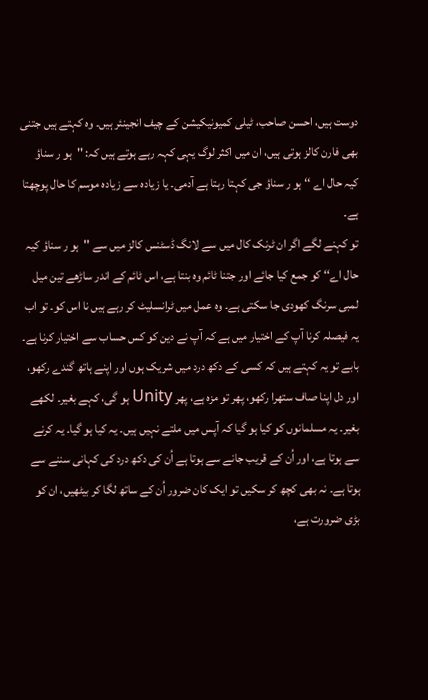دوست ہیں، احسن صاحب، ٹیلی کمیونیکیشن کے چیف انجینئر ہیں۔ وہ کہتے ہیں جتنی بھی فارن کالز ہوتی ہیں، ان میں اکثر لوگ یہی کہہ رہے ہوتے ہیں کہ: ''ہو ر سناؤ کیہ حال اے ‘‘ ہو ر سناؤ جی کہتا رہتا ہے آدمی۔ یا زیادہ سے زیادہ موسم کا حال پوچھتا ہے۔
تو کہنے لگے اگر ان ٹرنک کال میں سے لانگ ڈسٹنس کالز میں سے ''ہو ر سناؤ کیہ حال اے‘‘ کو جمع کیا جائے اور جتنا ٹائم وہ بنتا ہے، اس ٹائم کے اندر ساڑھے تین میل لمبی سرنگ کھودی جا سکتی ہے۔ وہ عمل میں ٹرانسلیٹ کر رہے ہیں نا اس کو۔ تو اب یہ فیصلہ کرنا آپ کے اختیار میں ہے کہ آپ نے دین کو کس حساب سے اختیار کرنا ہے۔ بابے تو یہ کہتے ہیں کہ کسی کے دکھ درد میں شریک ہوں اور اپنے ہاتھ گندے رکھو، اور دل اپنا صاف ستھرا رکھو، پھر تو مزہ ہے، پھر Unity ہو گی، کہے بغیر۔ لکھے بغیر۔ یہ مسلمانوں کو کیا ہو گیا کہ آپس میں ملتے نہیں ہیں۔ یہ کیا ہو گیا۔ یہ کرنے سے ہوتا ہے، اور اُن کے قریب جانے سے ہوتا ہے اُن کی دکھ درد کی کہانی سننے سے ہوتا ہے۔ نہ بھی کچھ کر سکیں تو ایک کان ضرور اُن کے ساتھ لگا کر بیٹھیں، ان کو بڑی ضرورت ہے،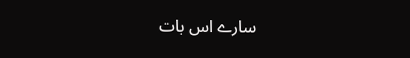سارے اس بات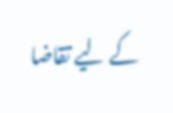کے لیے تقاضا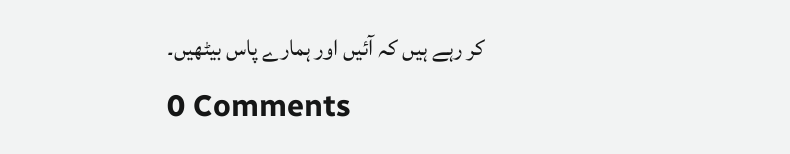کر رہے ہیں کہ آئیں اور ہمارے پاس بیٹھیں۔
0 Comments